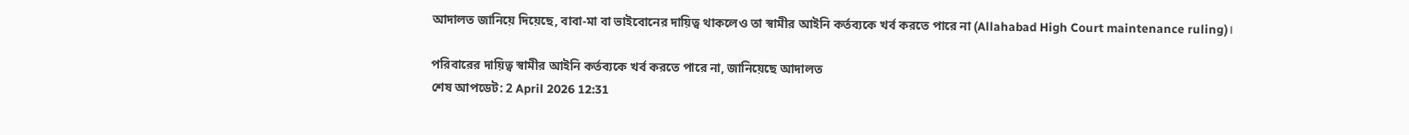আদালত জানিয়ে দিয়েছে, বাবা-মা বা ভাইবোনের দায়িত্ব থাকলেও তা স্বামীর আইনি কর্তব্যকে খর্ব করতে পারে না (Allahabad High Court maintenance ruling)।

পরিবারের দায়িত্ব স্বামীর আইনি কর্তব্যকে খর্ব করতে পারে না, জানিয়েছে আদালত
শেষ আপডেট: 2 April 2026 12:31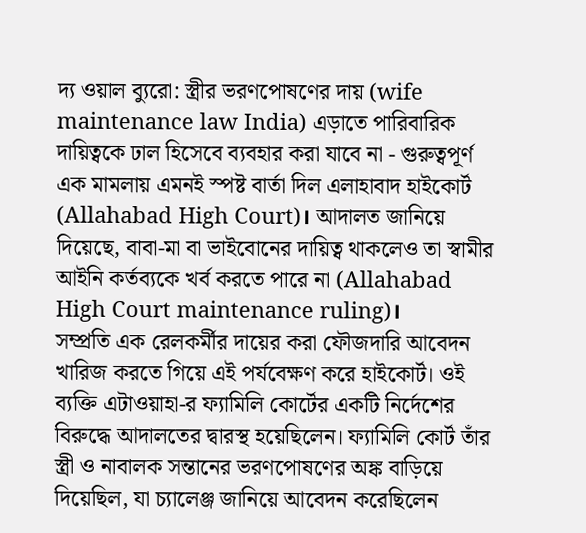দ্য ওয়াল ব্যুরো: স্ত্রীর ভরণপোষণের দায় (wife maintenance law India) এড়াতে পারিবারিক দায়িত্বকে ঢাল হিসেবে ব্যবহার করা যাবে না - গুরুত্বপূর্ণ এক মামলায় এমনই স্পষ্ট বার্তা দিল এলাহাবাদ হাইকোর্ট (Allahabad High Court)। আদালত জানিয়ে দিয়েছে, বাবা-মা বা ভাইবোনের দায়িত্ব থাকলেও তা স্বামীর আইনি কর্তব্যকে খর্ব করতে পারে না (Allahabad High Court maintenance ruling)।
সম্প্রতি এক রেলকর্মীর দায়ের করা ফৌজদারি আবেদন খারিজ করতে গিয়ে এই পর্যবেক্ষণ করে হাইকোর্ট। ওই ব্যক্তি এটাওয়াহা-র ফ্যামিলি কোর্টের একটি নির্দেশের বিরুদ্ধে আদালতের দ্বারস্থ হয়েছিলেন। ফ্যামিলি কোর্ট তাঁর স্ত্রী ও নাবালক সন্তানের ভরণপোষণের অঙ্ক বাড়িয়ে দিয়েছিল, যা চ্যালেঞ্জ জানিয়ে আবেদন করেছিলেন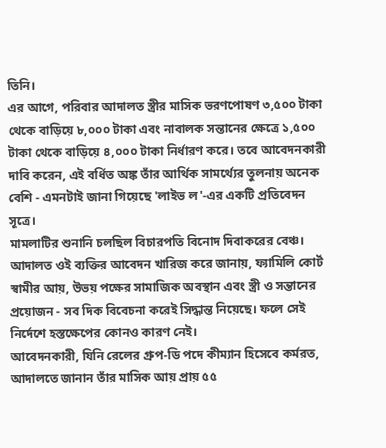তিনি।
এর আগে, পরিবার আদালত স্ত্রীর মাসিক ভরণপোষণ ৩,৫০০ টাকা থেকে বাড়িয়ে ৮,০০০ টাকা এবং নাবালক সন্তানের ক্ষেত্রে ১,৫০০ টাকা থেকে বাড়িয়ে ৪,০০০ টাকা নির্ধারণ করে। তবে আবেদনকারী দাবি করেন, এই বর্ধিত অঙ্ক তাঁর আর্থিক সামর্থ্যের তুলনায় অনেক বেশি - এমনটাই জানা গিয়েছে 'লাইভ ল'-এর একটি প্রতিবেদন সূত্রে।
মামলাটির শুনানি চলছিল বিচারপতি বিনোদ দিবাকরের বেঞ্চ। আদালত ওই ব্যক্তির আবেদন খারিজ করে জানায়, ফ্যামিলি কোর্ট স্বামীর আয়, উভয় পক্ষের সামাজিক অবস্থান এবং স্ত্রী ও সন্তানের প্রয়োজন - সব দিক বিবেচনা করেই সিদ্ধান্ত নিয়েছে। ফলে সেই নির্দেশে হস্তক্ষেপের কোনও কারণ নেই।
আবেদনকারী, যিনি রেলের গ্রুপ-ডি পদে কীম্যান হিসেবে কর্মরত, আদালতে জানান তাঁর মাসিক আয় প্রায় ৫৫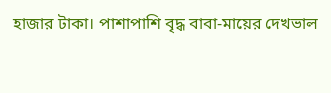হাজার টাকা। পাশাপাশি বৃদ্ধ বাবা-মায়ের দেখভাল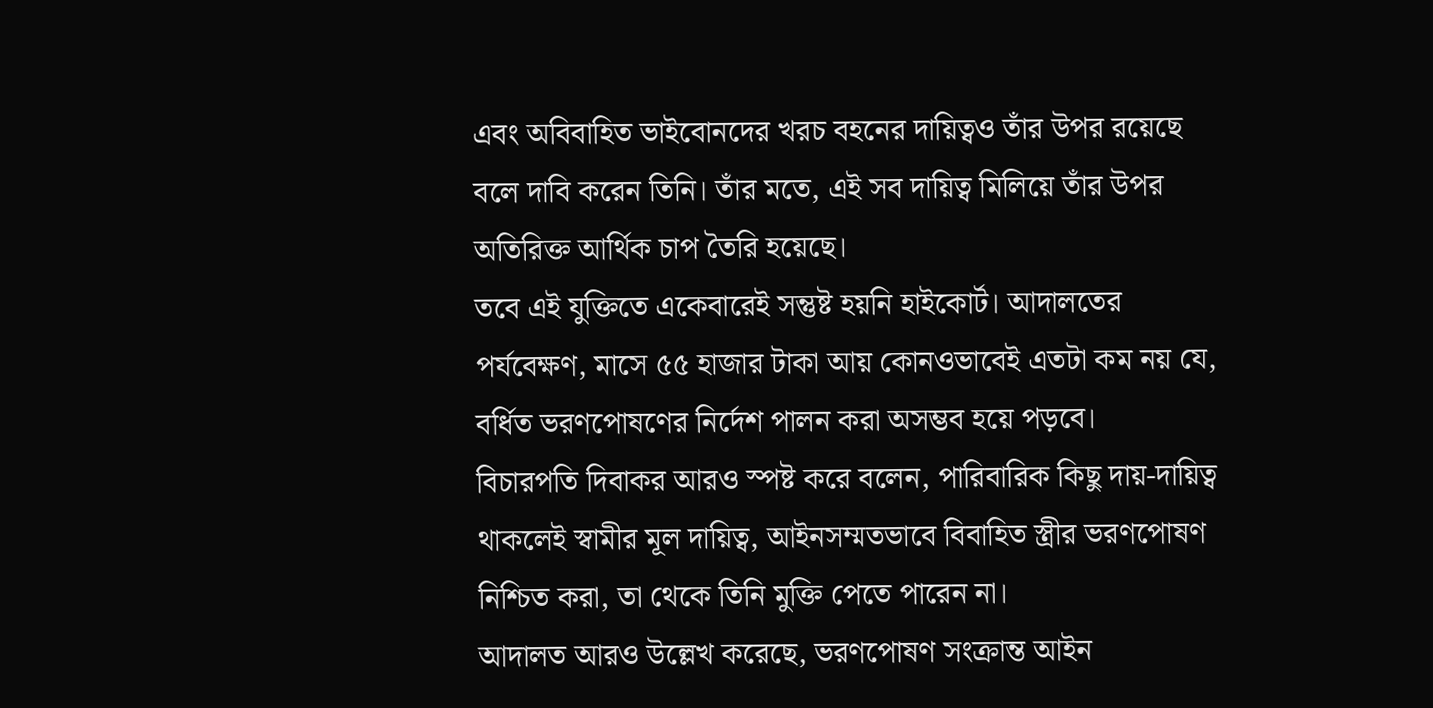এবং অবিবাহিত ভাইবোনদের খরচ বহনের দায়িত্বও তাঁর উপর রয়েছে বলে দাবি করেন তিনি। তাঁর মতে, এই সব দায়িত্ব মিলিয়ে তাঁর উপর অতিরিক্ত আর্থিক চাপ তৈরি হয়েছে।
তবে এই যুক্তিতে একেবারেই সন্তুষ্ট হয়নি হাইকোর্ট। আদালতের পর্যবেক্ষণ, মাসে ৫৫ হাজার টাকা আয় কোনওভাবেই এতটা কম নয় যে, বর্ধিত ভরণপোষণের নির্দেশ পালন করা অসম্ভব হয়ে পড়বে।
বিচারপতি দিবাকর আরও স্পষ্ট করে বলেন, পারিবারিক কিছু দায়-দায়িত্ব থাকলেই স্বামীর মূল দায়িত্ব, আইনসম্মতভাবে বিবাহিত স্ত্রীর ভরণপোষণ নিশ্চিত করা, তা থেকে তিনি মুক্তি পেতে পারেন না।
আদালত আরও উল্লেখ করেছে, ভরণপোষণ সংক্রান্ত আইন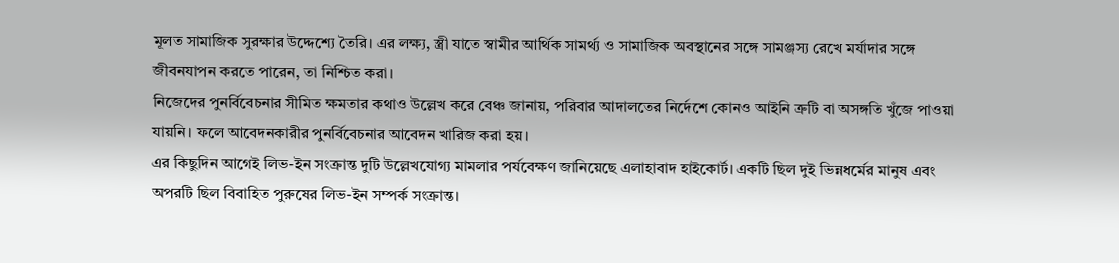মূলত সামাজিক সুরক্ষার উদ্দেশ্যে তৈরি। এর লক্ষ্য, স্ত্রী যাতে স্বামীর আর্থিক সামর্থ্য ও সামাজিক অবস্থানের সঙ্গে সামঞ্জস্য রেখে মর্যাদার সঙ্গে জীবনযাপন করতে পারেন, তা নিশ্চিত করা।
নিজেদের পুনর্বিবেচনার সীমিত ক্ষমতার কথাও উল্লেখ করে বেঞ্চ জানায়, পরিবার আদালতের নির্দেশে কোনও আইনি ত্রুটি বা অসঙ্গতি খুঁজে পাওয়া যায়নি। ফলে আবেদনকারীর পুনর্বিবেচনার আবেদন খারিজ করা হয়।
এর কিছুদিন আগেই লিভ-ইন সংক্রান্ত দুটি উল্লেখযোগ্য মামলার পর্যবেক্ষণ জানিয়েছে এলাহাবাদ হাইকোর্ট। একটি ছিল দুই ভিন্নধর্মের মানুষ এবং অপরটি ছিল বিবাহিত পুরুষের লিভ-ইন সম্পর্ক সংক্রান্ত।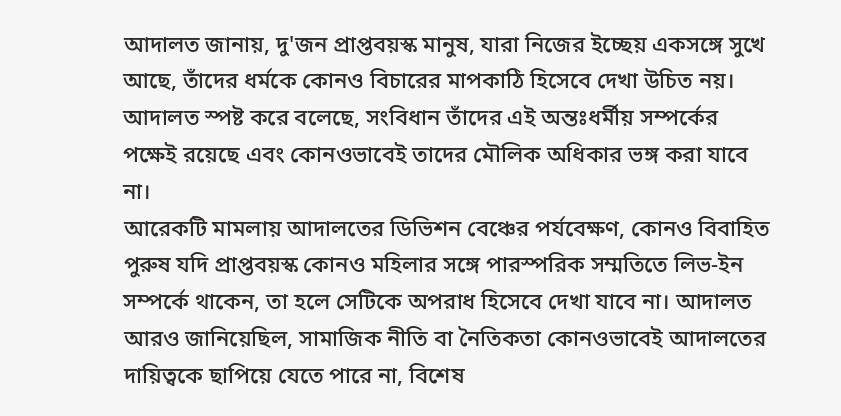আদালত জানায়, দু'জন প্রাপ্তবয়স্ক মানুষ, যারা নিজের ইচ্ছেয় একসঙ্গে সুখে আছে, তাঁদের ধর্মকে কোনও বিচারের মাপকাঠি হিসেবে দেখা উচিত নয়। আদালত স্পষ্ট করে বলেছে, সংবিধান তাঁদের এই অন্তঃধর্মীয় সম্পর্কের পক্ষেই রয়েছে এবং কোনওভাবেই তাদের মৌলিক অধিকার ভঙ্গ করা যাবে না।
আরেকটি মামলায় আদালতের ডিভিশন বেঞ্চের পর্যবেক্ষণ, কোনও বিবাহিত পুরুষ যদি প্রাপ্তবয়স্ক কোনও মহিলার সঙ্গে পারস্পরিক সম্মতিতে লিভ-ইন সম্পর্কে থাকেন, তা হলে সেটিকে অপরাধ হিসেবে দেখা যাবে না। আদালত আরও জানিয়েছিল, সামাজিক নীতি বা নৈতিকতা কোনওভাবেই আদালতের দায়িত্বকে ছাপিয়ে যেতে পারে না, বিশেষ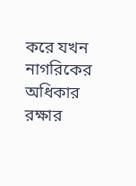করে যখন নাগরিকের অধিকার রক্ষার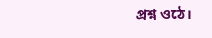প্রশ্ন ওঠে।